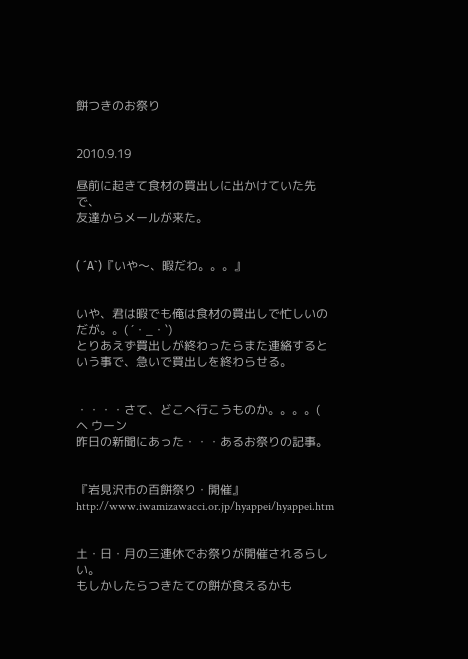餅つきのお祭り


2010.9.19

昼前に起きて食材の買出しに出かけていた先で、
友達からメールが来た。


( ´Α`)『いや〜、暇だわ。。。』


いや、君は暇でも俺は食材の買出しで忙しいのだが。。( ´・_・`)
とりあえず買出しが終わったらまた連絡するという事で、急いで買出しを終わらせる。


・・・・さて、どこへ行こうものか。。。。( ヘ ウーン
昨日の新聞にあった・・・あるお祭りの記事。


『岩見沢市の百餅祭り・開催』
http://www.iwamizawacci.or.jp/hyappei/hyappei.htm


土・日・月の三連休でお祭りが開催されるらしい。
もしかしたらつきたての餅が食えるかも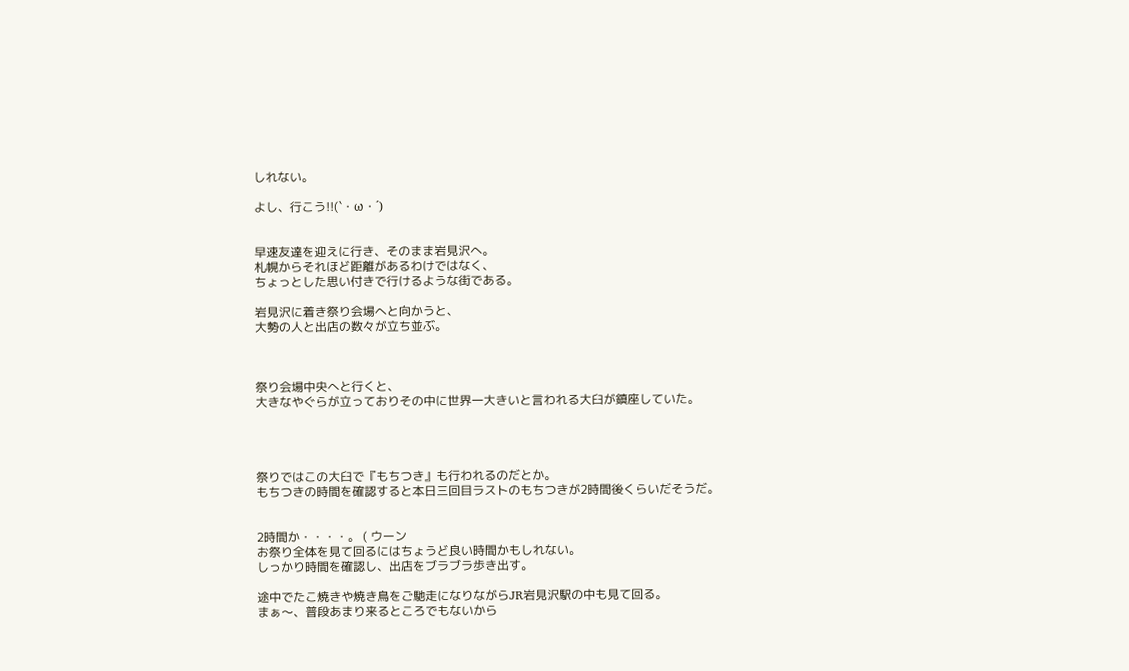しれない。

よし、行こう!!(`・ω・´)


早速友達を迎えに行き、そのまま岩見沢へ。
札幌からそれほど距離があるわけではなく、
ちょっとした思い付きで行けるような街である。

岩見沢に着き祭り会場へと向かうと、
大勢の人と出店の数々が立ち並ぶ。



祭り会場中央へと行くと、
大きなやぐらが立っておりその中に世界一大きいと言われる大臼が鎮座していた。




祭りではこの大臼で『もちつき』も行われるのだとか。
もちつきの時間を確認すると本日三回目ラストのもちつきが2時間後くらいだそうだ。


2時間か・・・・。 ( ウーン
お祭り全体を見て回るにはちょうど良い時間かもしれない。
しっかり時間を確認し、出店をブラブラ歩き出す。

途中でたこ焼きや焼き鳥をご馳走になりながらJR岩見沢駅の中も見て回る。
まぁ〜、普段あまり来るところでもないから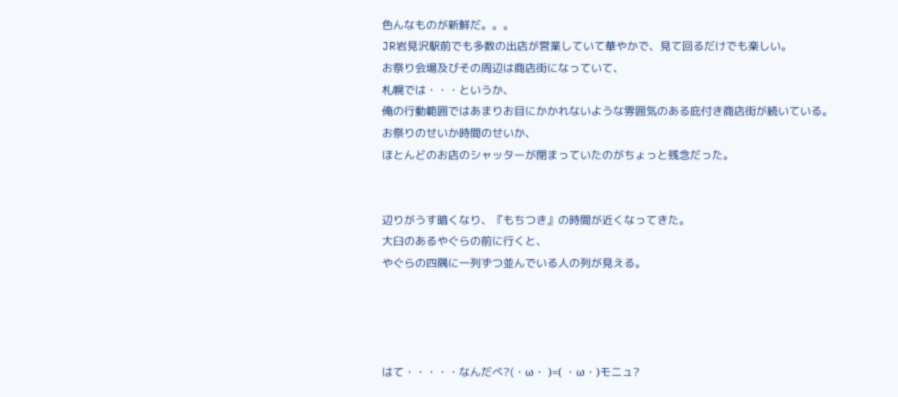色んなものが新鮮だ。。。
JR岩見沢駅前でも多数の出店が営業していて華やかで、見て回るだけでも楽しい。
お祭り会場及びその周辺は商店街になっていて、
札幌では・・・というか、
俺の行動範囲ではあまりお目にかかれないような雰囲気のある庇付き商店街が続いている。
お祭りのせいか時間のせいか、
ほとんどのお店のシャッターが閉まっていたのがちょっと残念だった。


辺りがうす暗くなり、『もちつき』の時間が近くなってきた。
大臼のあるやぐらの前に行くと、
やぐらの四隅に一列ずつ並んでいる人の列が見える。




はて・・・・・なんだべ?(・ω・ )=( ・ω・)モニュ?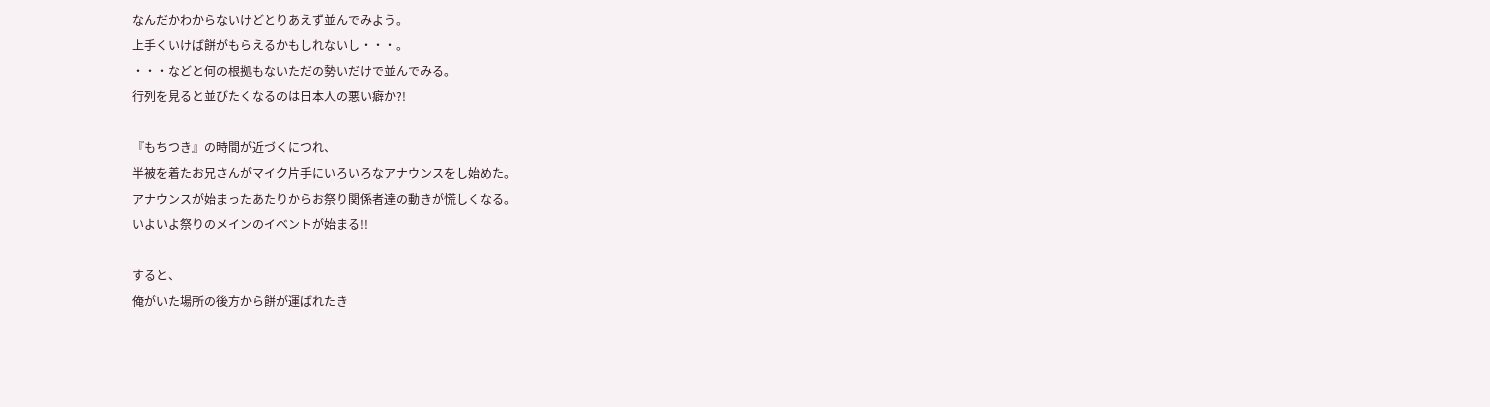なんだかわからないけどとりあえず並んでみよう。
上手くいけば餅がもらえるかもしれないし・・・。
・・・などと何の根拠もないただの勢いだけで並んでみる。
行列を見ると並びたくなるのは日本人の悪い癖か?!

『もちつき』の時間が近づくにつれ、
半被を着たお兄さんがマイク片手にいろいろなアナウンスをし始めた。
アナウンスが始まったあたりからお祭り関係者達の動きが慌しくなる。
いよいよ祭りのメインのイベントが始まる!!

すると、
俺がいた場所の後方から餅が運ばれたき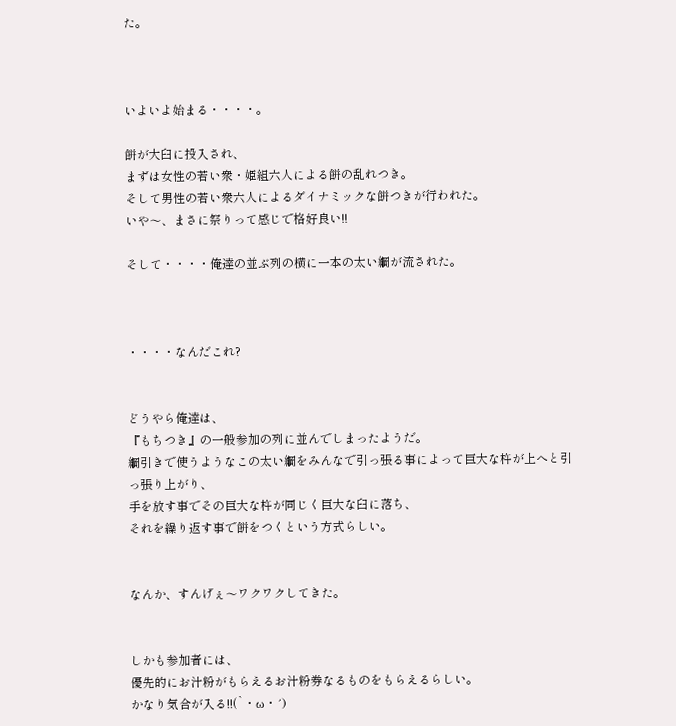た。



いよいよ始まる・・・・。

餅が大臼に投入され、
まずは女性の若い衆・姫組六人による餅の乱れつき。
そして男性の若い衆六人によるダイナミックな餅つきが行われた。
いや〜、まさに祭りって感じで格好良い!!

そして・・・・俺達の並ぶ列の横に一本の太い綱が流された。



・・・・なんだこれ?


どうやら俺達は、
『もちつき』の一般参加の列に並んでしまったようだ。
綱引きで使うようなこの太い綱をみんなで引っ張る事によって巨大な杵が上へと引っ張り上がり、
手を放す事でその巨大な杵が同じく巨大な臼に落ち、
それを繰り返す事で餅をつくという方式らしい。


なんか、すんげぇ〜ワクワクしてきた。


しかも参加者には、
優先的にお汁粉がもらえるお汁粉券なるものをもらえるらしい。
かなり気合が入る!!(`・ω・´)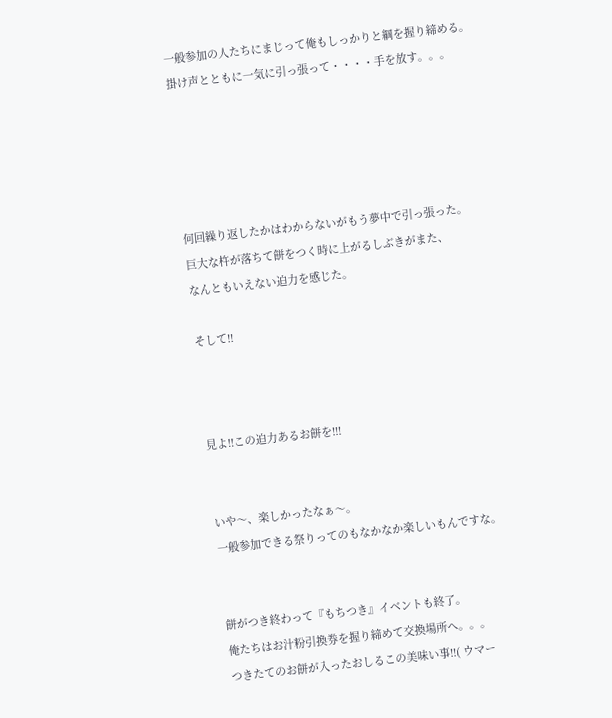一般参加の人たちにまじって俺もしっかりと綱を握り締める。
掛け声とともに一気に引っ張って・・・・手を放す。。。





何回繰り返したかはわからないがもう夢中で引っ張った。
巨大な杵が落ちて餅をつく時に上がるしぶきがまた、
なんともいえない迫力を感じた。

そして!!



見よ!!この迫力あるお餅を!!!


いや〜、楽しかったなぁ〜。
一般参加できる祭りってのもなかなか楽しいもんですな。


餅がつき終わって『もちつき』イベントも終了。
俺たちはお汁粉引換券を握り締めて交換場所へ。。。
つきたてのお餅が入ったおしるこの美味い事!!( ウマー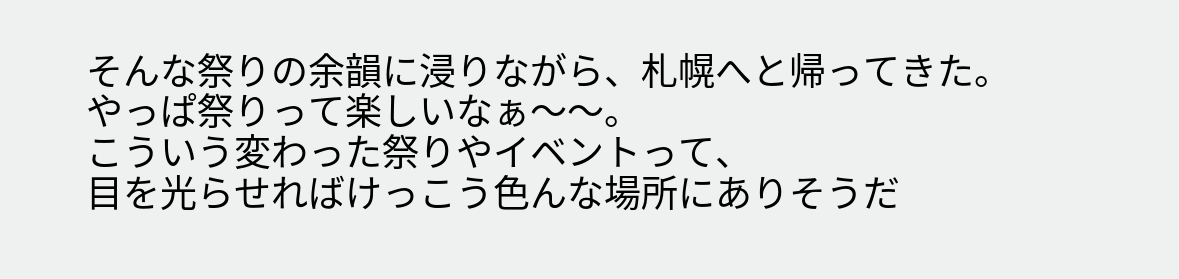そんな祭りの余韻に浸りながら、札幌へと帰ってきた。
やっぱ祭りって楽しいなぁ〜〜。
こういう変わった祭りやイベントって、
目を光らせればけっこう色んな場所にありそうだ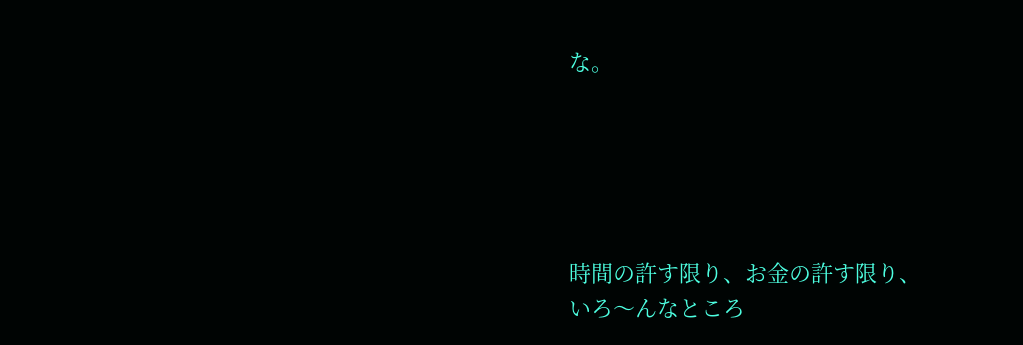な。





時間の許す限り、お金の許す限り、
いろ〜んなところ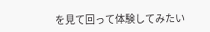を見て回って体験してみたい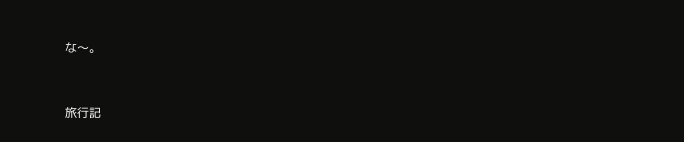な〜。



旅行記